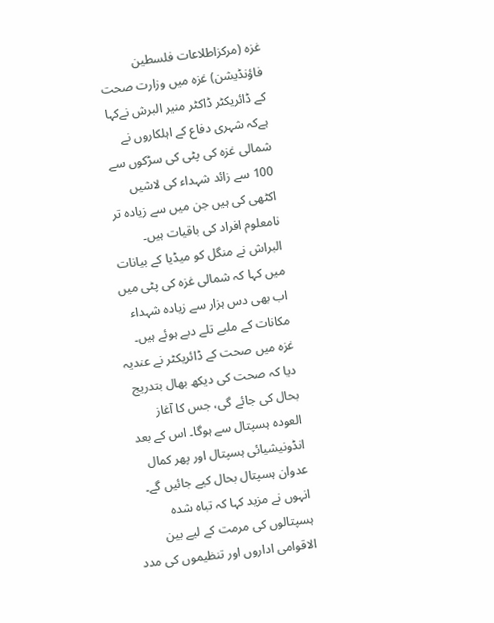غزہ (مرکزاطلاعات فلسطین فاؤنڈیشن) غزہ میں وزارت صحت کے ڈائریکٹر ڈاکٹر منیر البرش نےکہا ہےکہ شہری دفاع کے اہلکاروں نے شمالی غزہ کی پٹی کی سڑکوں سے 100 سے زائد شہداء کی لاشیں اکٹھی کی ہیں جن میں سے زیادہ تر نامعلوم افراد کی باقیات ہیں۔
البراش نے منگل کو میڈیا کے بیانات میں کہا کہ شمالی غزہ کی پٹی میں اب بھی دس ہزار سے زیادہ شہداء مکانات کے ملبے تلے دبے ہوئے ہیں۔
غزہ میں صحت کے ڈائریکٹر نے عندیہ دیا کہ صحت کی دیکھ بھال بتدریج بحال کی جائے گی، جس کا آغاز العودہ ہسپتال سے ہوگا۔ اس کے بعد انڈونیشیائی ہسپتال اور پھر کمال عدوان ہسپتال بحال کیے جائیں گے۔
انہوں نے مزید کہا کہ تباہ شدہ ہسپتالوں کی مرمت کے لیے بین الاقوامی اداروں اور تنظیموں کی مدد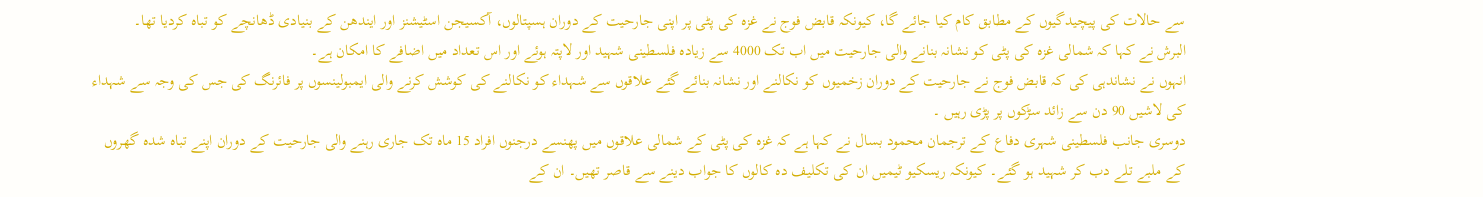سے حالات کی پیچیدگیوں کے مطابق کام کیا جائے گا، کیونکہ قابض فوج نے غزہ کی پٹی پر اپنی جارحیت کے دوران ہسپتالوں، آکسیجن اسٹیشنز اور ایندھن کے بنیادی ڈھانچے کو تباہ کردیا تھا۔
البرش نے کہا کہ شمالی غزہ کی پٹی کو نشانہ بنانے والی جارحیت میں اب تک 4000 سے زیادہ فلسطینی شہید اور لاپتہ ہوئے اور اس تعداد میں اضافے کا امکان ہے۔
انہوں نے نشاندہی کی کہ قابض فوج نے جارحیت کے دوران زخمیوں کو نکالنے اور نشانہ بنائے گئے علاقوں سے شہداء کو نکالنے کی کوشش کرنے والی ایمبولینسوں پر فائرنگ کی جس کی وجہ سے شہداء کی لاشیں 90 دن سے زائد سڑکوں پر پڑی رہیں ۔
دوسری جانب فلسطینی شہری دفاع کے ترجمان محمود بسال نے کہا ہے کہ غزہ کی پٹی کے شمالی علاقوں میں پھنسے درجنوں افراد 15 ماہ تک جاری رہنے والی جارحیت کے دوران اپنے تباہ شدہ گھروں کے ملبے تلے دب کر شہید ہو گئے۔ کیونکہ ریسکیو ٹیمیں ان کی تکلیف دہ کالوں کا جواب دینے سے قاصر تھیں۔ ان کے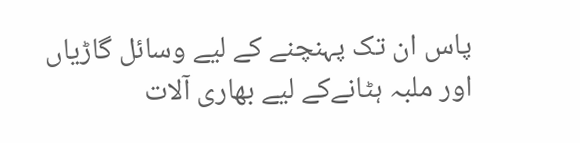پاس ان تک پہنچنے کے لیے وسائل گاڑیاں اور ملبہ ہٹانےکے لیے بھاری آلات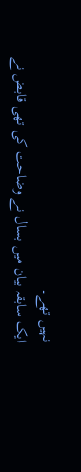نہیں تھے۔
ایک سابقہ بیان میں بسال نے وضاحت کی تھی قابض نے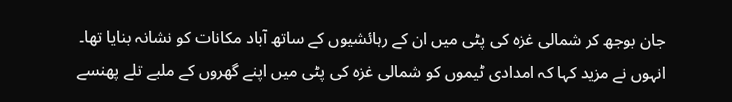جان بوجھ کر شمالی غزہ کی پٹی میں ان کے رہائشیوں کے ساتھ آباد مکانات کو نشانہ بنایا تھا۔
انہوں نے مزید کہا کہ امدادی ٹیموں کو شمالی غزہ کی پٹی میں اپنے گھروں کے ملبے تلے پھنسے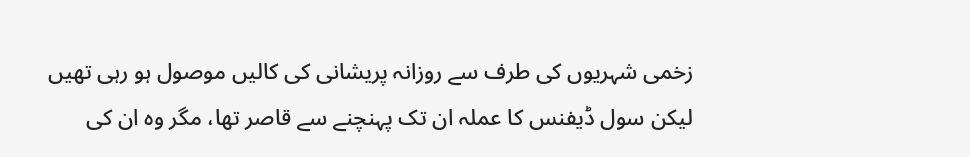زخمی شہریوں کی طرف سے روزانہ پریشانی کی کالیں موصول ہو رہی تھیں لیکن سول ڈیفنس کا عملہ ان تک پہنچنے سے قاصر تھا، مگر وہ ان کی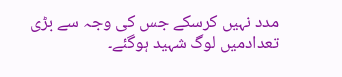مدد نہیں کرسکے جس کی وجہ سے بڑی تعدادمیں لوگ شہید ہوگئے۔